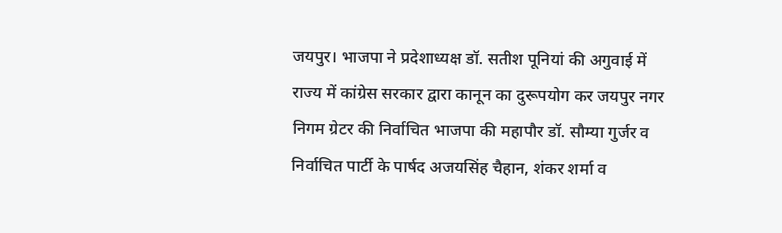जयपुर। भाजपा ने प्रदेशाध्यक्ष डॉ. सतीश पूनियां की अगुवाई में राज्य में कांग्रेस सरकार द्वारा कानून का दुरूपयोग कर जयपुर नगर निगम ग्रेटर की निर्वाचित भाजपा की महापौर डॉ. सौम्या गुर्जर व निर्वाचित पार्टी के पार्षद अजयसिंह चैहान, शंकर शर्मा व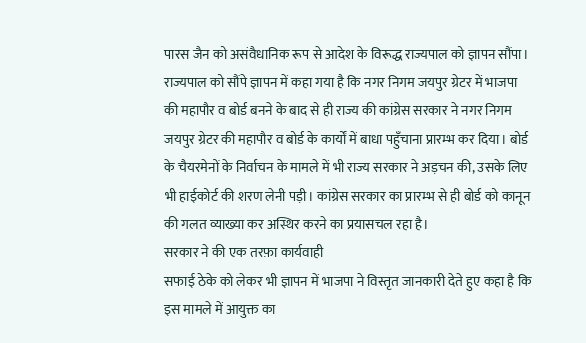पारस जैन को असंवैधानिक रूप से आदेश के विरूद्ध राज्यपाल को ज्ञापन सौंपा।
राज्यपाल को सौंपे ज्ञापन में कहा गया है कि नगर निगम जयपुर ग्रेटर में भाजपा की महापौर व बोर्ड बनने के बाद से ही राज्य की कांग्रेस सरकार ने नगर निगम जयपुर ग्रेटर की महापौर व बोर्ड के कार्यों में बाधा पहुँचाना प्रारम्भ कर दिया। बोर्ड के चैयरमेनों के निर्वाचन के मामले में भी राज्य सरकार ने अड़चन की, उसके लिए भी हाईकोर्ट की शरण लेनी पड़ी। कांग्रेस सरकार का प्रारम्भ से ही बोर्ड को कानून की गलत व्याख्या कर अस्थिर करने का प्रयासचल रहा है।
सरकार ने की एक तरफ़ा कार्यवाही
सफाई ठेके को लेकर भी ज्ञापन में भाजपा ने विस्तृत जानकारी देते हुए कहा है कि इस मामले में आयुक्त का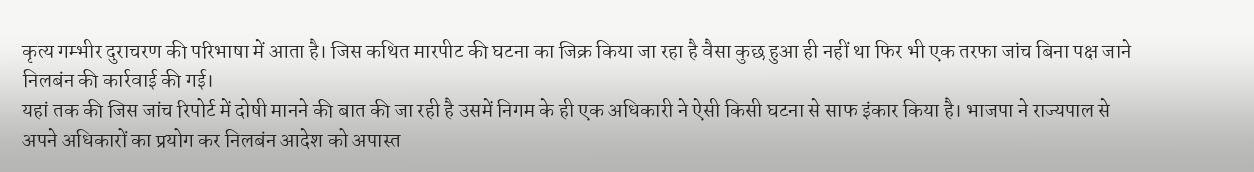कृत्य गम्भीर दुराचरण की परिभाषा में आता है। जिस कथित मारपीट की घटना का जिक्र किया जा रहा है वैसा कुछ हुआ ही नहीं था फिर भी एक तरफा जांच बिना पक्ष जाने निलबंन की कार्रवाई की गई।
यहां तक की जिस जांच रिपोर्ट में दोषी मानने की बात की जा रही है उसमें निगम के ही एक अधिकारी ने ऐसी किसी घटना से साफ इंकार किया है। भाजपा ने राज्यपाल से अपने अधिकारों का प्रयोग कर निलबंन आदेश को अपास्त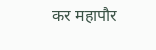कर महापौर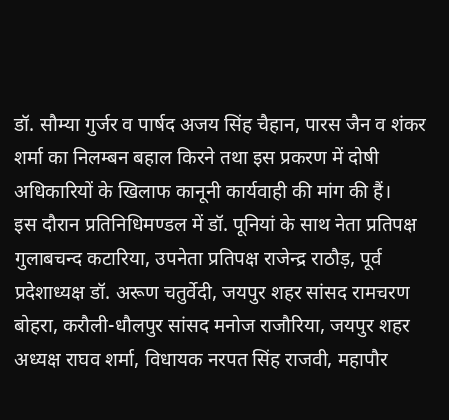डॉ. सौम्या गुर्जर व पार्षद अजय सिंह चैहान, पारस जैन व शंकर शर्मा का निलम्बन बहाल किरने तथा इस प्रकरण में दोषी अधिकारियों के खिलाफ कानूनी कार्यवाही की मांग की हैं।
इस दौरान प्रतिनिधिमण्डल में डॉ. पूनियां के साथ नेता प्रतिपक्ष गुलाबचन्द कटारिया, उपनेता प्रतिपक्ष राजेन्द्र राठौड़, पूर्व प्रदेशाध्यक्ष डॉ. अरूण चतुर्वेदी, जयपुर शहर सांसद रामचरण बोहरा, करौली-धौलपुर सांसद मनोज राजौरिया, जयपुर शहर अध्यक्ष राघव शर्मा, विधायक नरपत सिंह राजवी, महापौर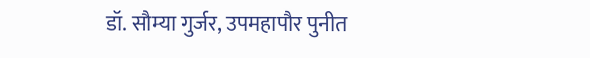डॉ. सौम्या गुर्जर, उपमहापौर पुनीत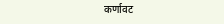कर्णावट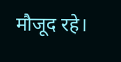मौजूद रहे।